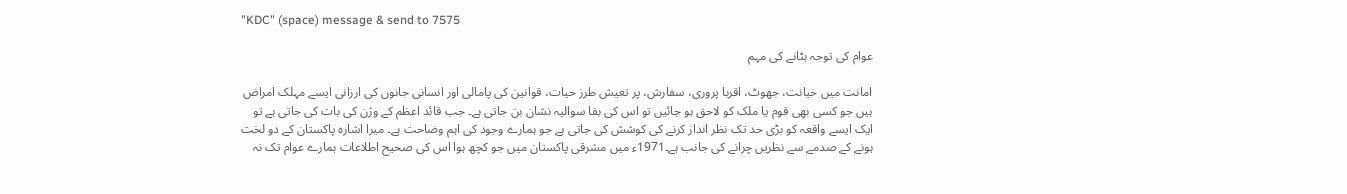"KDC" (space) message & send to 7575

عوام کی توجہ ہٹانے کی مہم

امانت میں خیانت، جھوٹ، اقربا پروری، سفارش، پر تعیش طرز حیات، قوانین کی پامالی اور انسانی جانوں کی ارزانی ایسے مہلک امراض ہیں جو کسی بھی قوم یا ملک کو لاحق ہو جائیں تو اس کی بقا سوالیہ نشان بن جاتی ہے۔ جب قائد اعظم کے وژن کی بات کی جاتی ہے تو ایک ایسے واقعہ کو بڑی حد تک نظر انداز کرنے کی کوشش کی جاتی ہے جو ہمارے وجود کی اہم وضاحت ہے۔ میرا اشارہ پاکستان کے دو لخت ہونے کے صدمے سے نظریں چرانے کی جانب ہے۔1971ء میں مشرقی پاکستان میں جو کچھ ہوا اس کی صحیح اطلاعات ہمارے عوام تک نہ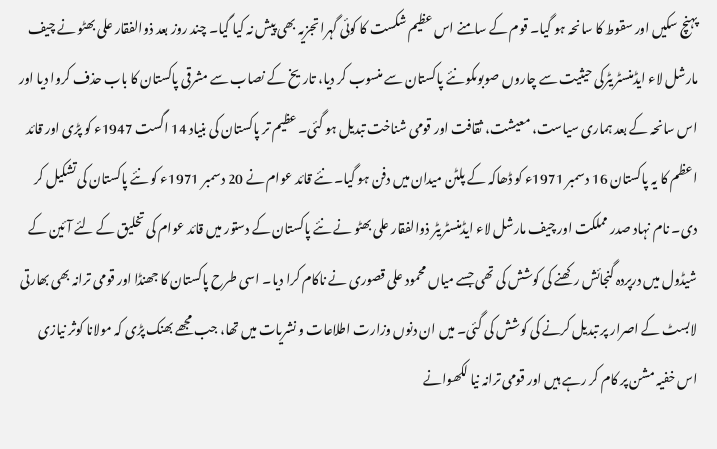پہنچ سکیں اور سقوط کا سانحہ ہو گیا۔ قوم کے سامنے اس عظیم شکست کا کوئی گہرا تجزیہ بھی پیش نہ کیا گیا۔ چند روز بعد ذوالفقار علی بھٹو نے چیف مارشل لاء ایڈمنسٹریٹرکی حیثیت سے چاروں صوبوںکو نئے پاکستان سے منسوب کر دیا، تاریخ کے نصاب سے مشرقی پاکستان کا باب حذف کروا دیا اور اس سانحہ کے بعد ہماری سیاست، معیشت، ثقافت اور قومی شناخت تبدیل ہو گئی۔ عظیم تر پاکستان کی بنیاد 14 اگست 1947ء کو پڑی اور قائد اعظم کا یہ پاکستان 16 دسمبر 1971ء کو ڈھاکہ کے پلٹن میدان میں دفن ہو گیا۔ نئے قائد عوام نے 20 دسمبر 1971ء کو نئے پاکستان کی تشکیل کر دی۔ نام نہاد صدر مملکت اور چیف مارشل لاء ایڈمنسٹریٹر ذوالفقار علی بھٹو نے نئے پاکستان کے دستور میں قائد عوام کی تخلیق کے لئے آئین کے شیڈول میں درپردہ گنجائش رکھنے کی کوشش کی تھی جسے میاں محمود علی قصوری نے ناکام کرا دیا۔ اسی طرح پاکستان کا جھنڈا اور قومی ترانہ بھی بھارتی لابسٹ کے اصرار پر تبدیل کرنے کی کوشش کی گئی۔ میں ان دنوں وزارت اطلاعات و نشریات میں تھا، جب مجھے بھنک پڑی کہ مولانا کوثر نیازی اس خفیہ مشن پر کام کر رہے ہیں اور قومی ترانہ نیا لکھوانے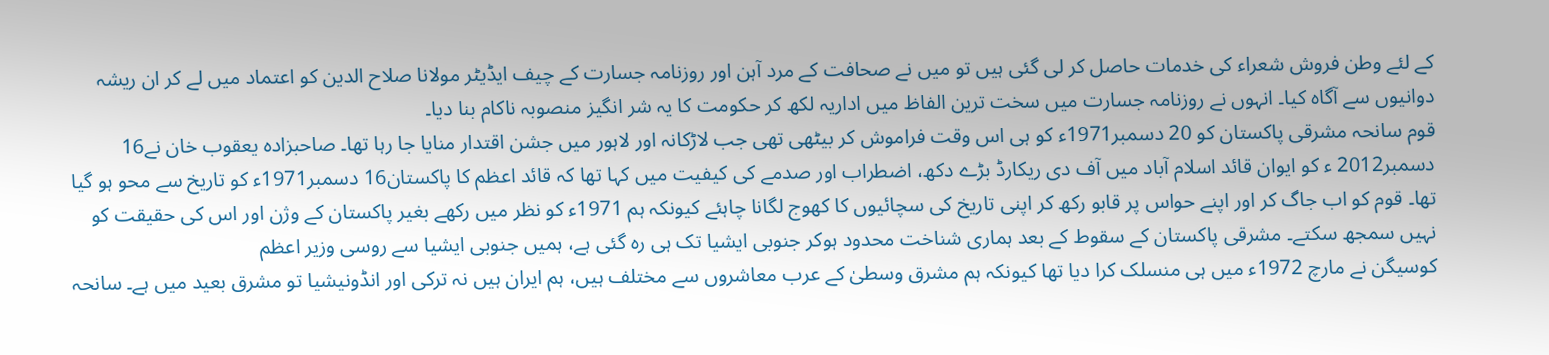کے لئے وطن فروش شعراء کی خدمات حاصل کر لی گئی ہیں تو میں نے صحافت کے مرد آہن اور روزنامہ جسارت کے چیف ایڈیٹر مولانا صلاح الدین کو اعتماد میں لے کر ان ریشہ دوانیوں سے آگاہ کیا۔ انہوں نے روزنامہ جسارت میں سخت ترین الفاظ میں اداریہ لکھ کر حکومت کا یہ شر انگیز منصوبہ ناکام بنا دیا۔
قوم سانحہ مشرقی پاکستان کو 20 دسمبر1971ء کو ہی اس وقت فراموش کر بیٹھی تھی جب لاڑکانہ اور لاہور میں جشن اقتدار منایا جا رہا تھا۔ صاحبزادہ یعقوب خان نے16 دسمبر2012 ء کو ایوان قائد اسلام آباد میں آف دی ریکارڈ بڑے دکھ، اضطراب اور صدمے کی کیفیت میں کہا تھا کہ قائد اعظم کا پاکستان16 دسمبر1971ء کو تاریخ سے محو ہو گیا تھا۔ قوم کو اب جاگ کر اور اپنے حواس پر قابو رکھ کر اپنی تاریخ کی سچائیوں کا کھوج لگانا چاہئے کیونکہ ہم 1971ء کو نظر میں رکھے بغیر پاکستان کے وژن اور اس کی حقیقت کو نہیں سمجھ سکتے۔ مشرقی پاکستان کے سقوط کے بعد ہماری شناخت محدود ہوکر جنوبی ایشیا تک ہی رہ گئی ہے، ہمیں جنوبی ایشیا سے روسی وزیر اعظم
کوسیگن نے مارچ 1972ء میں ہی منسلک کرا دیا تھا کیونکہ ہم مشرق وسطیٰ کے عرب معاشروں سے مختلف ہیں، ہم ایران ہیں نہ ترکی اور انڈونیشیا تو مشرق بعید میں ہے۔ سانحہ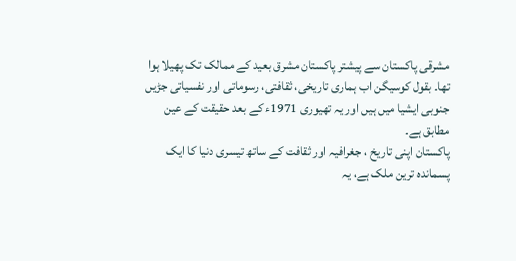مشرقی پاکستان سے پیشتر پاکستان مشرق بعید کے ممالک تک پھیلا ہوا تھا۔ بقول کوسیگن اب ہماری تاریخی، ثقافتی، رسوماتی اور نفسیاتی جڑیں جنوبی ایشیا میں ہیں اور یہ تھیوری 1971ء کے بعد حقیقت کے عین مطابق ہے۔
پاکستان اپنی تاریخ ، جغرافیہ اور ثقافت کے ساتھ تیسری دنیا کا ایک پسماندہ ترین ملک ہے، یہ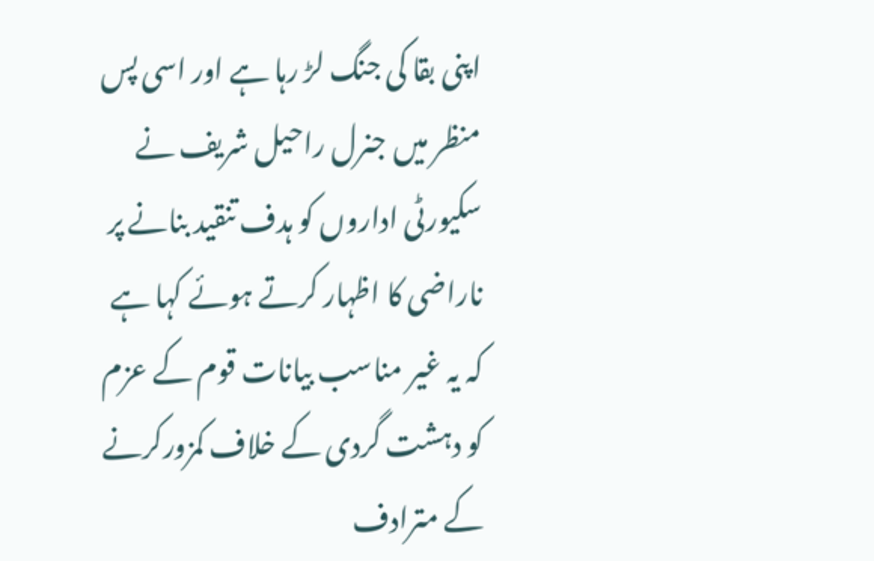اپنی بقا کی جنگ لڑ رہا ہے اور اسی پس منظر میں جنرل راحیل شریف نے سکیورٹی اداروں کو ہدف تنقید بنانے پر ناراضی کا اظہار کرتے ہوئے کہا ہے کہ یہ غیر مناسب بیانات قوم کے عزم کو دہشت گردی کے خلاف کمزورکرنے کے مترادف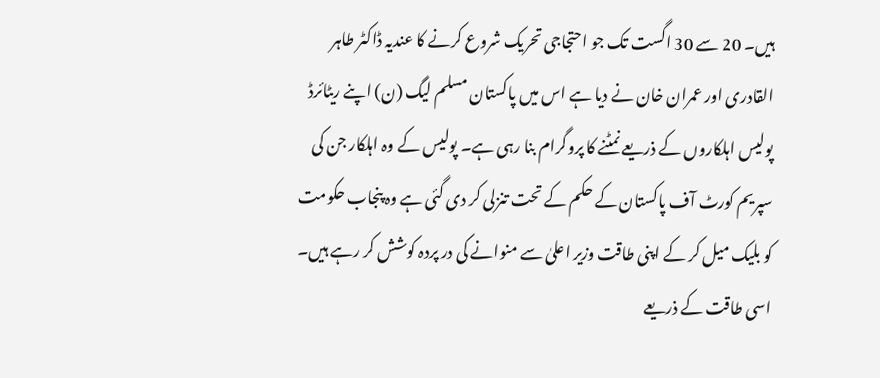ہیں۔ 20 سے 30 اگست تک جو احتجاجی تحریک شروع کرنے کا عندیہ ڈاکٹر طاہر القادری اور عمران خان نے دیا ہے اس میں پاکستان مسلم لیگ (ن) اپنے ریٹائرڈ پولیس اہلکاروں کے ذریعے نمٹنے کا پروگرام بنا رہی ہے۔ پولیس کے وہ اہلکار جن کی سپریم کورٹ آف پاکستان کے حکم کے تحت تنزلی کر دی گئی ہے وہ پنجاب حکومت کو بلیک میل کر کے اپنی طاقت وزیر اعلیٰ سے منوانے کی در پردہ کوشش کر رہے ہیں۔ اسی طاقت کے ذریعے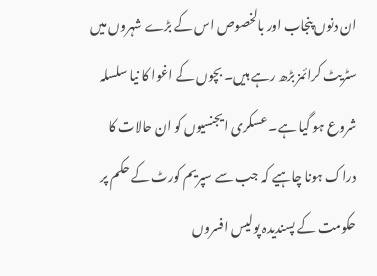ان دنوں پنجاب اور بالخصوص اس کے بڑے شہروں میں سٹریٹ کرائمز بڑھ رہے ہیں۔ بچوں کے اغوا کا نیا سلسلہ شروع ہو گیا ہے۔ عسکری ایجنسیوں کو ان حالات کا دراک ہونا چاہیے کہ جب سے سپریم کورٹ کے حکم پر حکومت کے پسندیدہ پولیس افسروں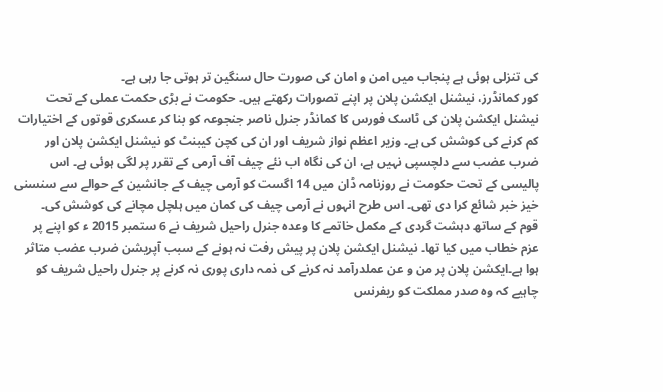کی تنزلی ہوئی ہے پنجاب میں امن و امان کی صورت حال سنگین تر ہوتی جا رہی ہے۔
کور کمانڈرز، نیشنل ایکشن پلان پر اپنے تصورات رکھتے ہیں۔ حکومت نے بڑی حکمت عملی کے تحت نیشنل ایکشن پلان کی ٹاسک فورس کا کمانڈر جنرل ناصر جنجوعہ کو بنا کر عسکری قوتوں کے اختیارات کم کرنے کی کوشش کی ہے۔ وزیر اعظم نواز شریف اور ان کی کچن کیبنٹ کو نیشنل ایکشن پلان اور ضرب عضب سے دلچسپی نہیں ہے، ان کی نگاہ اب نئے چیف آف آرمی کے تقرر پر لگی ہوئی ہے۔ اس پالیسی کے تحت حکومت نے روزنامہ ڈان میں 14 اگست کو آرمی چیف کے جانشین کے حوالے سے سنسنی خیز خبر شائع کرا دی تھی۔ اس طرح انہوں نے آرمی چیف کی کمان میں ہلچل مچانے کی کوشش کی۔
قوم کے ساتھ دہشت گردی کے مکمل خاتمے کا وعدہ جنرل راحیل شریف نے 6 ستمبر 2015 ء کو اپنے پر عزم خطاب میں کیا تھا۔ نیشنل ایکشن پلان پر پیش رفت نہ ہونے کے سبب آپریشن ضرب عضب متاثر ہوا ہے۔ایکشن پلان پر من و عن عملدرآمد نہ کرنے کی ذمہ داری پوری نہ کرنے پر جنرل راحیل شریف کو چاہیے کہ وہ صدر مملکت کو ریفرنس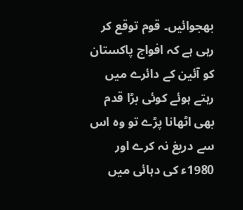بھجوائیں۔ قوم توقع کر رہی ہے کہ افواج پاکستان کو آئین کے دائرے میں رہتے ہوئے کوئی بڑا قدم بھی اٹھانا پڑے تو وہ اس سے دریغ نہ کرے اور 1980ء کی دہائی میں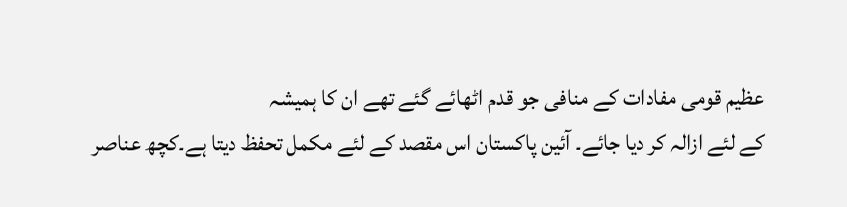عظیم قومی مفادات کے منافی جو قدم اٹھائے گئے تھے ان کا ہمیشہ
کے لئے ازالہ کر دیا جائے۔ آئین پاکستان اس مقصد کے لئے مکمل تحفظ دیتا ہے۔کچھ عناصر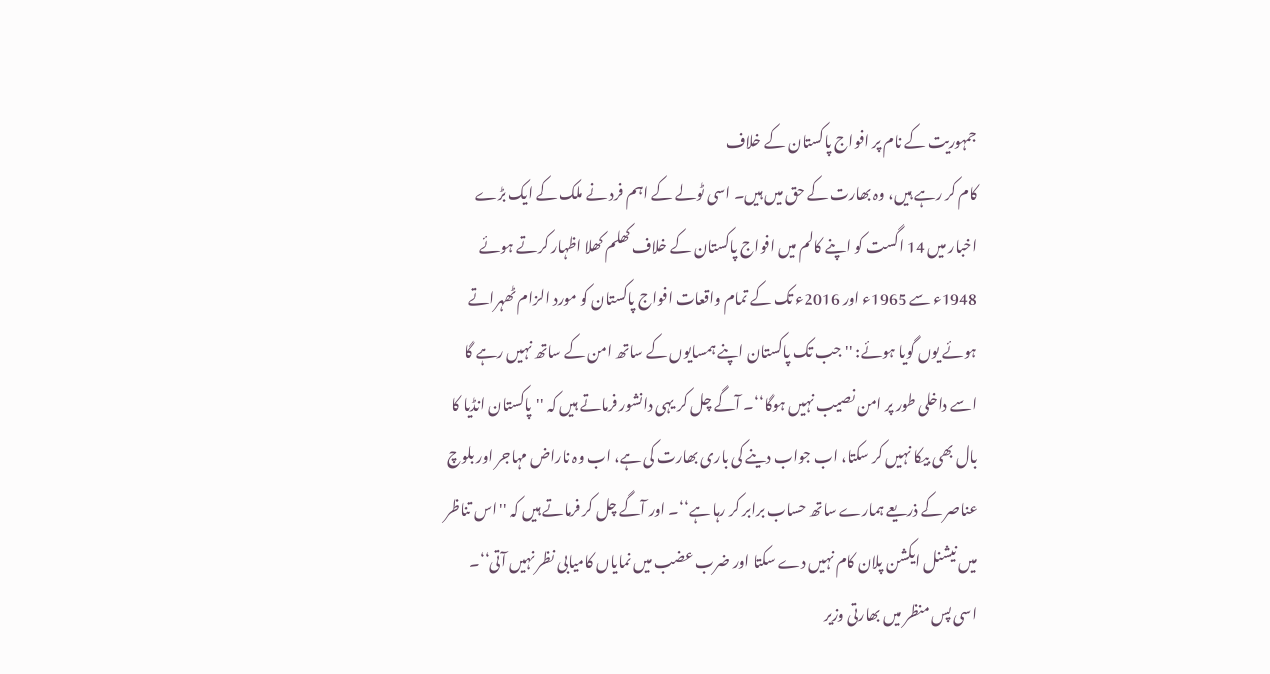جمہوریت کے نام پر افواج پاکستان کے خلاف
کام کر رہے ہیں، وہ بھارت کے حق میں ہیں۔ اسی ٹولے کے اہم فرد نے ملک کے ایک بڑے اخبار میں 14 اگست کو اپنے کالم میں افواج پاکستان کے خلاف کھلم کھلا اظہار کرتے ہوئے 1948ء سے 1965ء اور 2016ء تک کے تمام واقعات افواج پاکستان کو مورد الزام ٹھہراتے ہوئے یوں گویا ہوئے: ''جب تک پاکستان اپنے ہمسایوں کے ساتھ امن کے ساتھ نہیں رہے گا اسے داخلی طور پر امن نصیب نہیں ہوگا‘‘۔ آگے چل کر یہی دانشور فرماتے ہیں کہ ''پاکستان انڈیا کا بال بھی بیکا نہیں کر سکتا، اب جواب دینے کی باری بھارت کی ہے، اب وہ ناراض مہاجر اور بلوچ عناصر کے ذریعے ہمارے ساتھ حساب برابر کر رہا ہے‘‘۔ اور آگے چل کر فرماتے ہیں کہ ''اس تناظر میں نیشنل ایکشن پلان کام نہیں دے سکتا اور ضرب عضب میں نمایاں کامیابی نظر نہیں آتی‘‘۔ اسی پس منظر میں بھارتی وزیر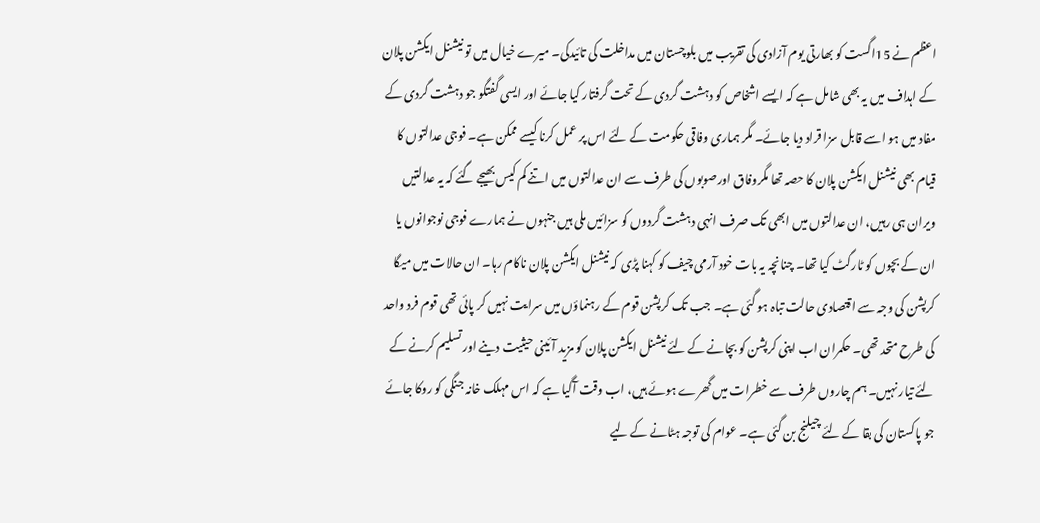اعظم نے 15اگست کو بھارتی یوم آزادی کی تقریب میں بلوچستان میں مداخلت کی تائیدکی۔ میرے خیال میں تو نیشنل ایکشن پلان کے اہداف میں یہ بھی شامل ہے کہ ایسے اشخاص کو دہشت گردی کے تحت گرفتار کیا جائے اور ایسی گفتگو جو دہشت گردی کے مفاد میں ہو اسے قابل سزا قراد دیا جائے۔ مگر ہماری وفاقی حکومت کے لئے اس پر عمل کرنا کیسے ممکن ہے۔ فوجی عدالتوں کا قیام بھی نیشنل ایکشن پلان کا حصہ تھا مگروفاق اورصوبوں کی طرف سے ان عدالتوں میں اتنے کم کیس بھیجے گئے کہ یہ عدالتیں ویران ہی رہیں، ان عدالتوں میں ابھی تک صرف انہی دہشت گردوں کو سزائیں ملی ہیں جنہوں نے ہمارے فوجی نوجوانوں یا ان کے بچوں کو ٹارگٹ کیا تھا۔ چنانچہ یہ بات خود آرمی چیف کو کہنا پڑی کہ نیشنل ایکشن پلان ناکام رہا۔ ان حالات میں میگا کرپشن کی وجہ سے اقتصادی حالت تباہ ہو گئی ہے۔ جب تک کرپشن قوم کے رہنماؤں میں سرایت نہیں کر پائی تھی قوم فرد واحد کی طرح متحد تھی۔ حکمران اب اپنی کرپشن کو بچانے کے لئے نیشنل ایکشن پلان کو مزید آئینی حیثیت دینے اور تسلیم کرنے کے لئے تیار نہیں۔ ہم چاروں طرف سے خطرات میں گھرے ہوئے ہیں، اب وقت آگیا ہے کہ اس مہلک خانہ جنگی کو روکا جائے جو پاکستان کی بقا کے لئے چیلنج بن گئی ہے۔ عوام کی توجہ ہٹانے کے لیے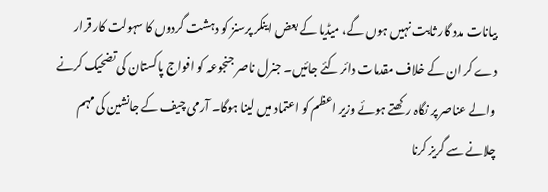بیانات مدد گار ثابت نہیں ہوں گے، میڈیا کے بعض اینکر پرسنز کو دہشت گردوں کا سہولت کار قرار دے کر ان کے خلاف مقدمات دائر کئے جائیں۔ جنرل ناصر جنجوعہ کو افواج پاکستان کی تضحیک کرنے والے عناصر پر نگاہ رکھتے ہوئے وزیر اعظم کو اعتماد میں لینا ہوگا۔ آرمی چیف کے جانشین کی مہم چلانے سے گریز کرنا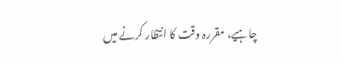چاہیے، مقررہ وقت کا انتظار کرنے میں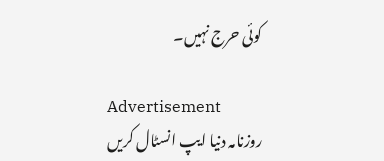کوئی حرج نہیں۔

Advertisement
روزنامہ دنیا ایپ انسٹال کریں